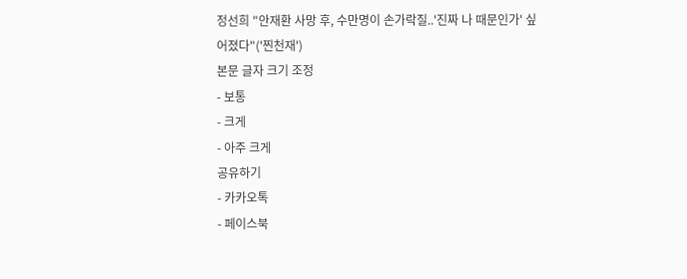정선희 "안재환 사망 후, 수만명이 손가락질..'진짜 나 때문인가' 싶어졌다"('찐천재')
본문 글자 크기 조정
- 보통
- 크게
- 아주 크게
공유하기
- 카카오톡
- 페이스북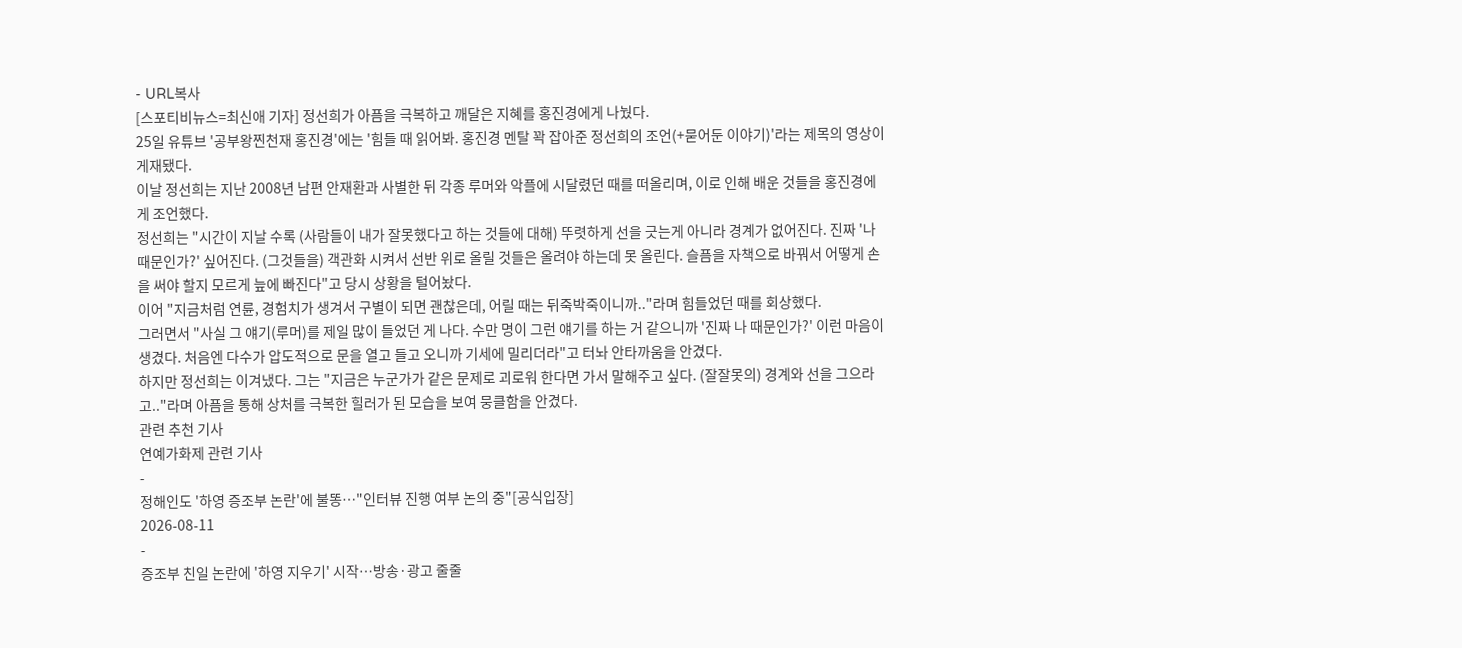- URL복사
[스포티비뉴스=최신애 기자] 정선희가 아픔을 극복하고 깨달은 지혜를 홍진경에게 나눴다.
25일 유튜브 '공부왕찐천재 홍진경'에는 '힘들 때 읽어봐. 홍진경 멘탈 꽉 잡아준 정선희의 조언(+묻어둔 이야기)'라는 제목의 영상이 게재됐다.
이날 정선희는 지난 2008년 남편 안재환과 사별한 뒤 각종 루머와 악플에 시달렸던 때를 떠올리며, 이로 인해 배운 것들을 홍진경에게 조언했다.
정선희는 "시간이 지날 수록 (사람들이 내가 잘못했다고 하는 것들에 대해) 뚜렷하게 선을 긋는게 아니라 경계가 없어진다. 진짜 '나 때문인가?' 싶어진다. (그것들을) 객관화 시켜서 선반 위로 올릴 것들은 올려야 하는데 못 올린다. 슬픔을 자책으로 바꿔서 어떻게 손을 써야 할지 모르게 늪에 빠진다"고 당시 상황을 털어놨다.
이어 "지금처럼 연륜, 경험치가 생겨서 구별이 되면 괜찮은데, 어릴 때는 뒤죽박죽이니까.."라며 힘들었던 때를 회상했다.
그러면서 "사실 그 얘기(루머)를 제일 많이 들었던 게 나다. 수만 명이 그런 얘기를 하는 거 같으니까 '진짜 나 때문인가?' 이런 마음이 생겼다. 처음엔 다수가 압도적으로 문을 열고 들고 오니까 기세에 밀리더라"고 터놔 안타까움을 안겼다.
하지만 정선희는 이겨냈다. 그는 "지금은 누군가가 같은 문제로 괴로워 한다면 가서 말해주고 싶다. (잘잘못의) 경계와 선을 그으라고.."라며 아픔을 통해 상처를 극복한 힐러가 된 모습을 보여 뭉클함을 안겼다.
관련 추천 기사
연예가화제 관련 기사
-
정해인도 '하영 증조부 논란'에 불똥…"인터뷰 진행 여부 논의 중"[공식입장]
2026-08-11
-
증조부 친일 논란에 '하영 지우기' 시작…방송·광고 줄줄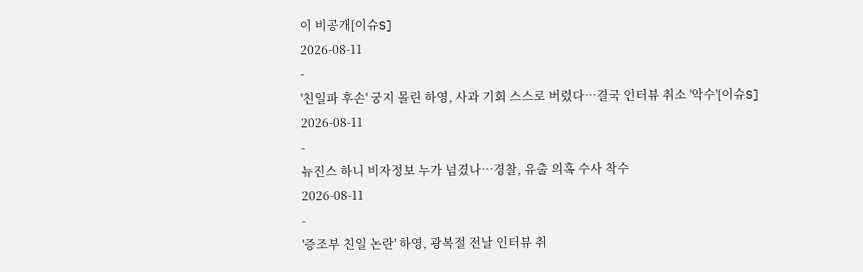이 비공개[이슈S]
2026-08-11
-
'친일파 후손' 궁지 몰린 하영, 사과 기회 스스로 버렸다…결국 인터뷰 취소 '악수'[이슈S]
2026-08-11
-
뉴진스 하니 비자정보 누가 넘겼나…경찰, 유출 의혹 수사 착수
2026-08-11
-
'증조부 친일 논란' 하영, 광복절 전날 인터뷰 취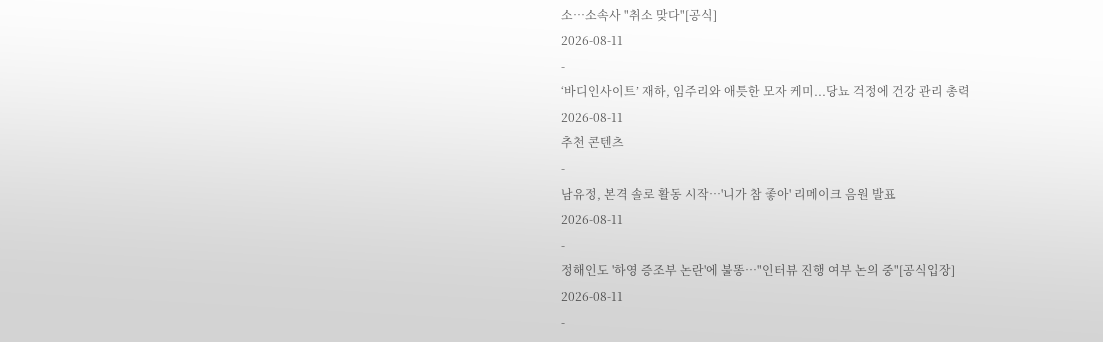소…소속사 "취소 맞다"[공식]
2026-08-11
-
‘바디인사이트’ 재하, 임주리와 애틋한 모자 케미...당뇨 걱정에 건강 관리 총력
2026-08-11
추천 콘텐츠
-
남유정, 본격 솔로 활동 시작…'니가 참 좋아' 리메이크 음원 발표
2026-08-11
-
정해인도 '하영 증조부 논란'에 불똥…"인터뷰 진행 여부 논의 중"[공식입장]
2026-08-11
-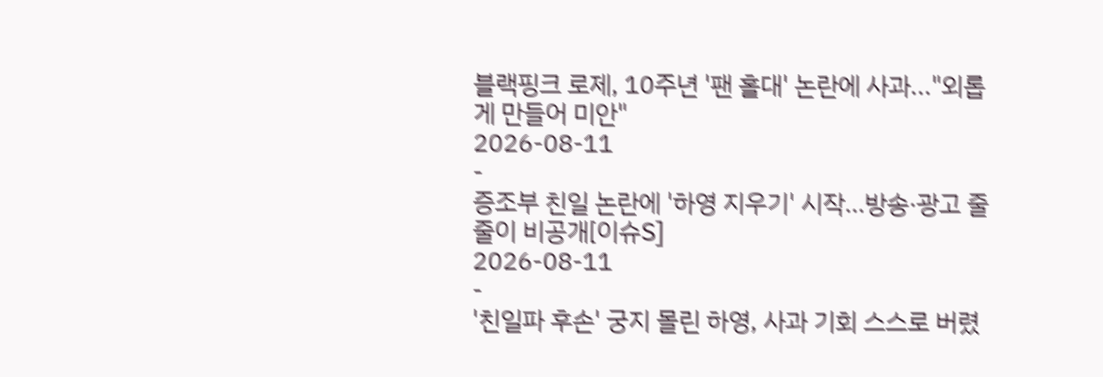블랙핑크 로제, 10주년 '팬 홀대' 논란에 사과..."외롭게 만들어 미안"
2026-08-11
-
증조부 친일 논란에 '하영 지우기' 시작…방송·광고 줄줄이 비공개[이슈S]
2026-08-11
-
'친일파 후손' 궁지 몰린 하영, 사과 기회 스스로 버렸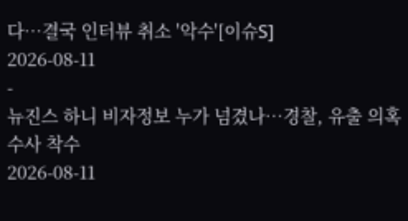다…결국 인터뷰 취소 '악수'[이슈S]
2026-08-11
-
뉴진스 하니 비자정보 누가 넘겼나…경찰, 유출 의혹 수사 착수
2026-08-11